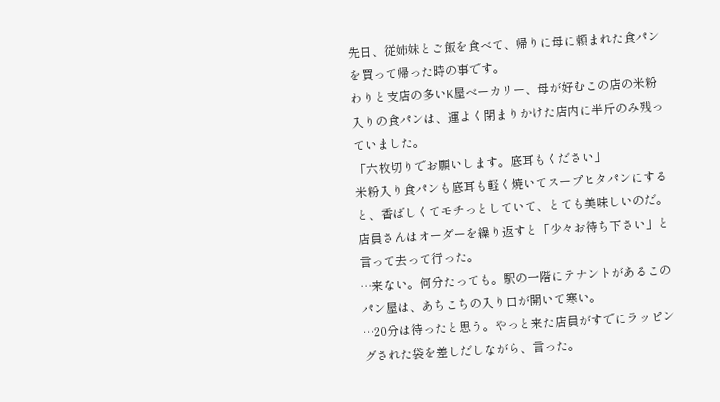先日、従姉妹とご飯を食べて、帰りに母に頼まれた食パンを買って帰った時の事です。
わりと支店の多いK屋ベーカリー、母が好むこの店の米粉入りの食パンは、運よく閉まりかけた店内に半斤のみ残っていました。
「六枚切りでお願いします。底耳もください」
米粉入り食パンも底耳も軽く焼いてスープヒタパンにすると、香ばしくてモチっとしていて、とても美味しいのだ。
店員さんはオーダーを繰り返すと「少々お待ち下さい」と言って去って行った。
…来ない。何分たっても。駅の一階にテナントがあるこのパン屋は、あちこちの入り口が開いて寒い。
…20分は待ったと思う。やっと来た店員がすでにラッピングされた袋を差しだしながら、言った。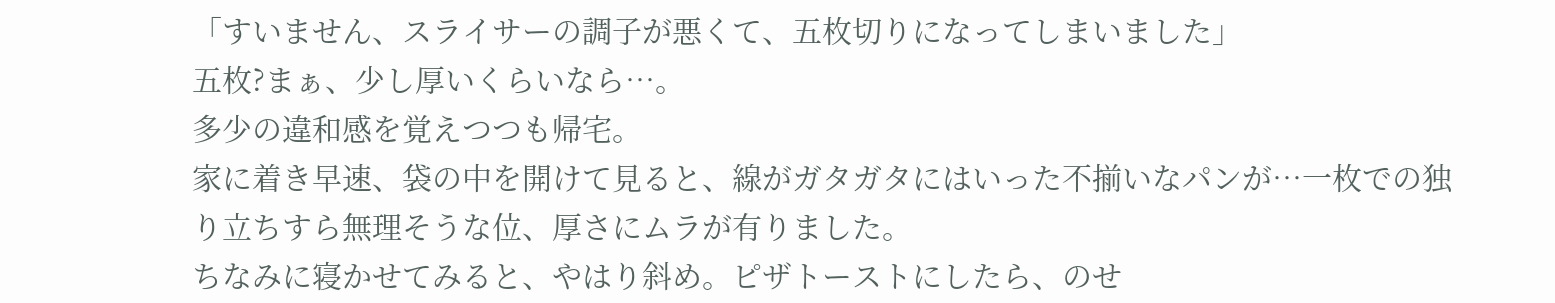「すいません、スライサーの調子が悪くて、五枚切りになってしまいました」
五枚?まぁ、少し厚いくらいなら…。
多少の違和感を覚えつつも帰宅。
家に着き早速、袋の中を開けて見ると、線がガタガタにはいった不揃いなパンが…一枚での独り立ちすら無理そうな位、厚さにムラが有りました。
ちなみに寝かせてみると、やはり斜め。ピザトーストにしたら、のせ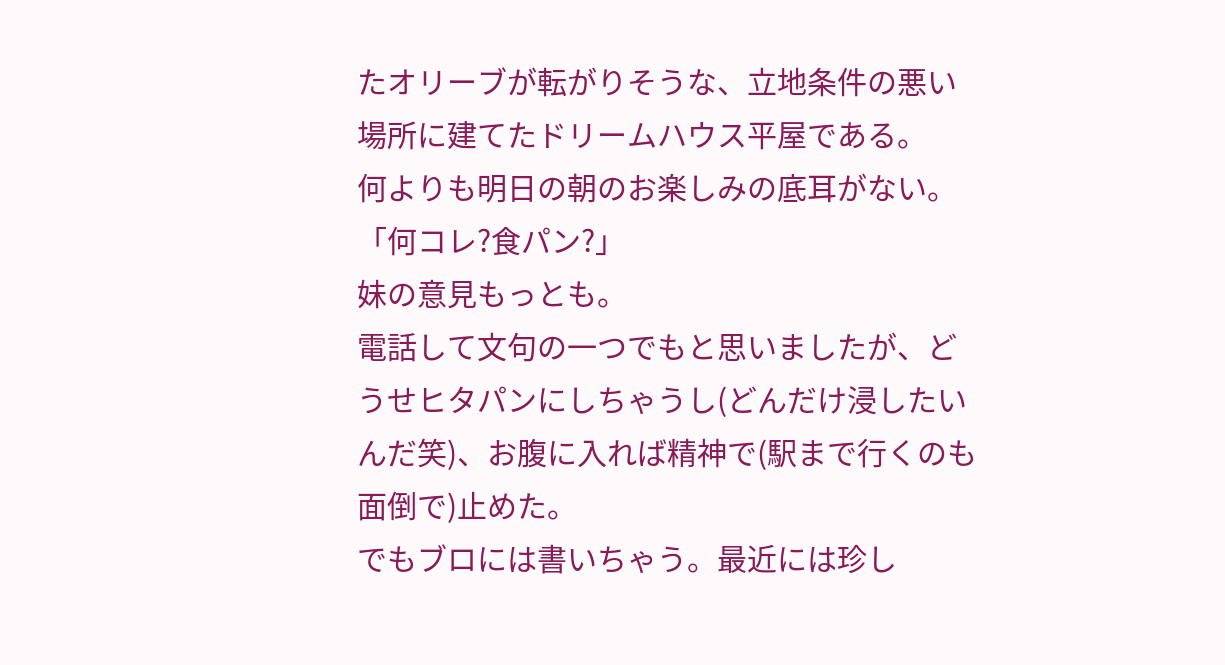たオリーブが転がりそうな、立地条件の悪い場所に建てたドリームハウス平屋である。
何よりも明日の朝のお楽しみの底耳がない。
「何コレ?食パン?」
妹の意見もっとも。
電話して文句の一つでもと思いましたが、どうせヒタパンにしちゃうし(どんだけ浸したいんだ笑)、お腹に入れば精神で(駅まで行くのも面倒で)止めた。
でもブロには書いちゃう。最近には珍し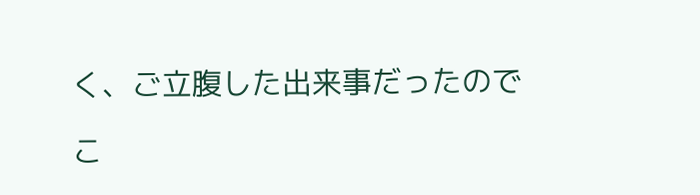く、ご立腹した出来事だったので

こ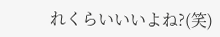れくらいいいよね?(笑)